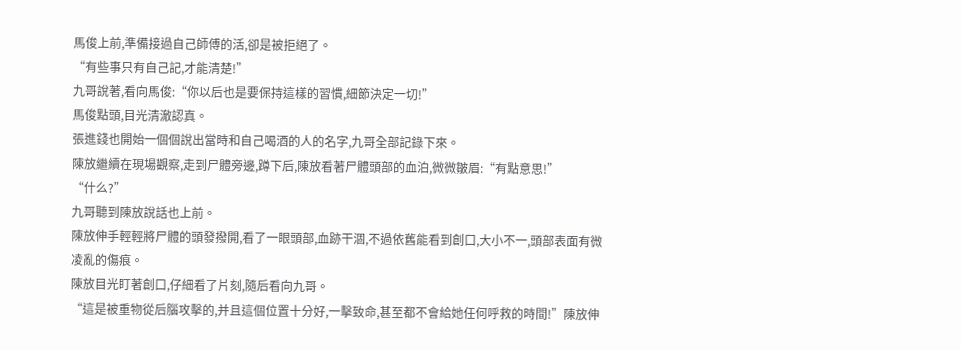馬俊上前,準備接過自己師傅的活,卻是被拒絕了。
“有些事只有自己記,才能清楚!”
九哥說著,看向馬俊:“你以后也是要保持這樣的習慣,細節決定一切!”
馬俊點頭,目光清澈認真。
張進錢也開始一個個說出當時和自己喝酒的人的名字,九哥全部記錄下來。
陳放繼續在現場觀察,走到尸體旁邊,蹲下后,陳放看著尸體頭部的血泊,微微皺眉:“有點意思!”
“什么?”
九哥聽到陳放說話也上前。
陳放伸手輕輕將尸體的頭發撥開,看了一眼頭部,血跡干涸,不過依舊能看到創口,大小不一,頭部表面有微凌亂的傷痕。
陳放目光盯著創口,仔細看了片刻,隨后看向九哥。
“這是被重物從后腦攻擊的,并且這個位置十分好,一擊致命,甚至都不會給她任何呼救的時間!”陳放伸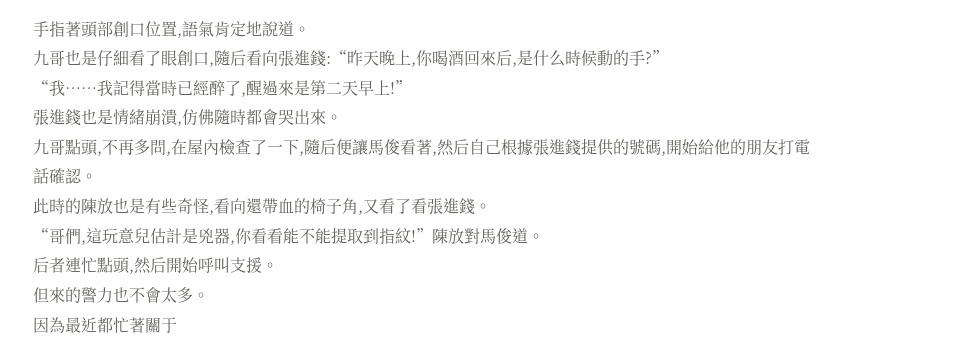手指著頭部創口位置,語氣肯定地說道。
九哥也是仔細看了眼創口,隨后看向張進錢:“昨天晚上,你喝酒回來后,是什么時候動的手?”
“我……我記得當時已經醉了,醒過來是第二天早上!”
張進錢也是情緒崩潰,仿佛隨時都會哭出來。
九哥點頭,不再多問,在屋內檢查了一下,隨后便讓馬俊看著,然后自己根據張進錢提供的號碼,開始給他的朋友打電話確認。
此時的陳放也是有些奇怪,看向還帶血的椅子角,又看了看張進錢。
“哥們,這玩意兒估計是兇器,你看看能不能提取到指紋!”陳放對馬俊道。
后者連忙點頭,然后開始呼叫支援。
但來的警力也不會太多。
因為最近都忙著關于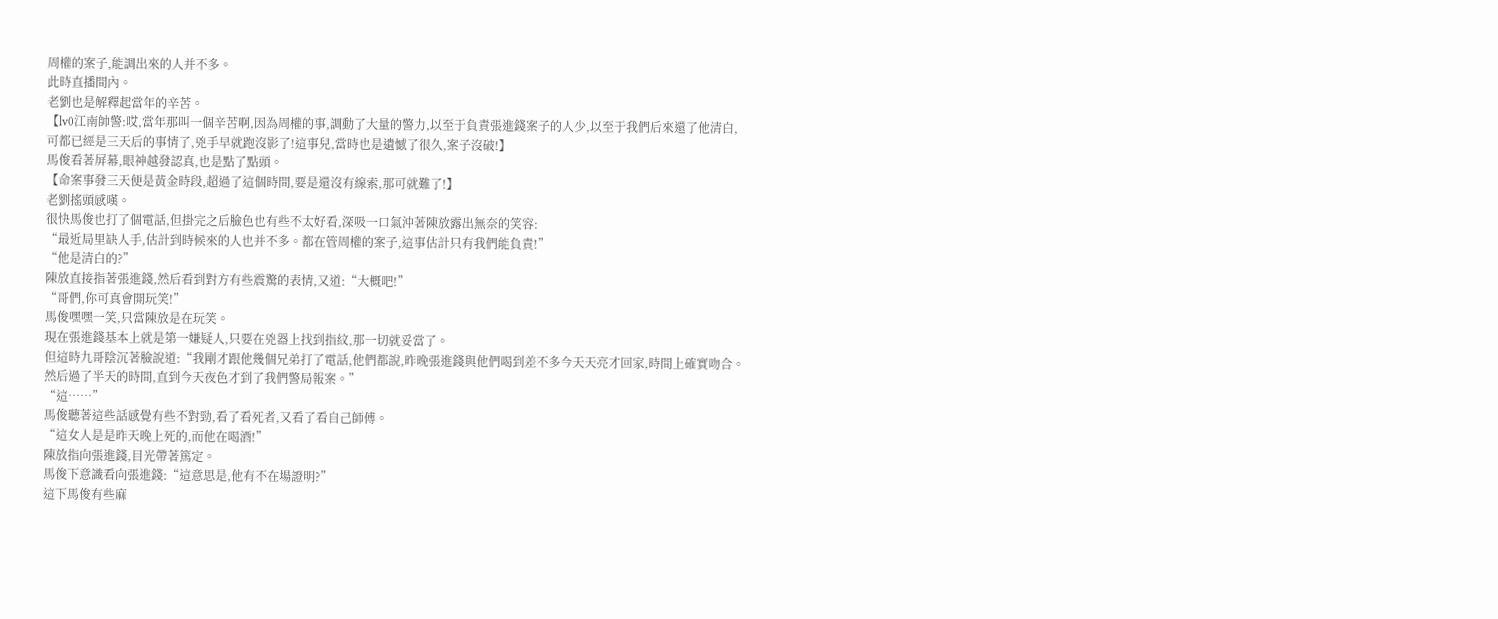周權的案子,能調出來的人并不多。
此時直播間內。
老劉也是解釋起當年的辛苦。
【lv0江南帥警:哎,當年那叫一個辛苦啊,因為周權的事,調動了大量的警力,以至于負責張進錢案子的人少,以至于我們后來還了他清白,
可都已經是三天后的事情了,兇手早就跑沒影了!這事兒,當時也是遺憾了很久,案子沒破!】
馬俊看著屏幕,眼神越發認真,也是點了點頭。
【命案事發三天便是黃金時段,超過了這個時間,要是還沒有線索,那可就難了!】
老劉搖頭感嘆。
很快馬俊也打了個電話,但掛完之后臉色也有些不太好看,深吸一口氣沖著陳放露出無奈的笑容:
“最近局里缺人手,估計到時候來的人也并不多。都在管周權的案子,這事估計只有我們能負責!”
“他是清白的?”
陳放直接指著張進錢,然后看到對方有些震驚的表情,又道:“大概吧!”
“哥們,你可真會開玩笑!”
馬俊嘿嘿一笑,只當陳放是在玩笑。
現在張進錢基本上就是第一嫌疑人,只要在兇器上找到指紋,那一切就妥當了。
但這時九哥陰沉著臉說道:“我剛才跟他幾個兄弟打了電話,他們都說,昨晚張進錢與他們喝到差不多今天天亮才回家,時間上確實吻合。
然后過了半天的時間,直到今天夜色才到了我們警局報案。”
“這……”
馬俊聽著這些話感覺有些不對勁,看了看死者,又看了看自己師傅。
“這女人是是昨天晚上死的,而他在喝酒!”
陳放指向張進錢,目光帶著篤定。
馬俊下意識看向張進錢:“這意思是,他有不在場證明?”
這下馬俊有些麻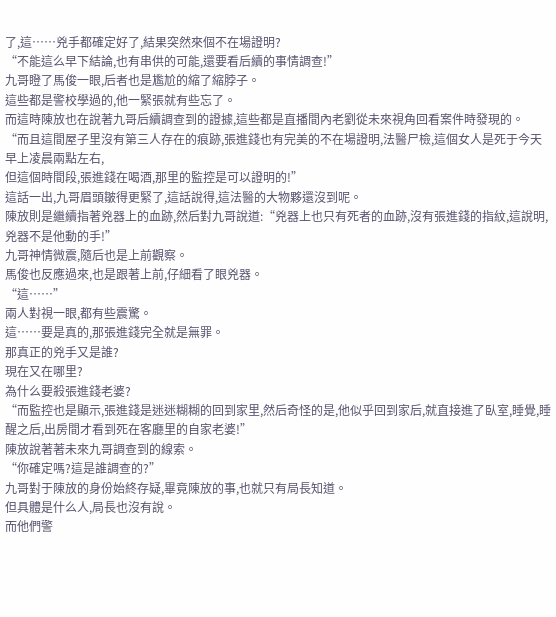了,這……兇手都確定好了,結果突然來個不在場證明?
“不能這么早下結論,也有串供的可能,還要看后續的事情調查!”
九哥瞪了馬俊一眼,后者也是尷尬的縮了縮脖子。
這些都是警校學過的,他一緊張就有些忘了。
而這時陳放也在說著九哥后續調查到的證據,這些都是直播間內老劉從未來視角回看案件時發現的。
“而且這間屋子里沒有第三人存在的痕跡,張進錢也有完美的不在場證明,法醫尸檢,這個女人是死于今天早上凌晨兩點左右,
但這個時間段,張進錢在喝酒,那里的監控是可以證明的!”
這話一出,九哥眉頭皺得更緊了,這話說得,這法醫的大物夥還沒到呢。
陳放則是繼續指著兇器上的血跡,然后對九哥說道:“兇器上也只有死者的血跡,沒有張進錢的指紋,這說明,兇器不是他動的手!”
九哥神情微震,隨后也是上前觀察。
馬俊也反應過來,也是跟著上前,仔細看了眼兇器。
“這……”
兩人對視一眼,都有些震驚。
這……要是真的,那張進錢完全就是無罪。
那真正的兇手又是誰?
現在又在哪里?
為什么要殺張進錢老婆?
“而監控也是顯示,張進錢是迷迷糊糊的回到家里,然后奇怪的是,他似乎回到家后,就直接進了臥室,睡覺,睡醒之后,出房間才看到死在客廳里的自家老婆!”
陳放說著著未來九哥調查到的線索。
“你確定嗎?這是誰調查的?”
九哥對于陳放的身份始終存疑,畢竟陳放的事,也就只有局長知道。
但具體是什么人,局長也沒有說。
而他們警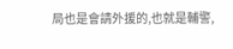局也是會請外援的,也就是輔警,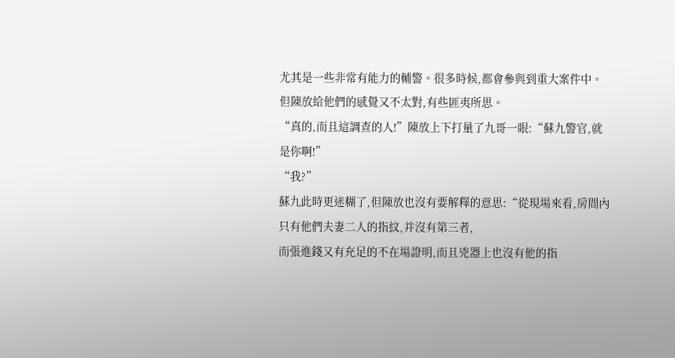尤其是一些非常有能力的輔警。很多時候,都會參與到重大案件中。
但陳放給他們的感覺又不太對,有些匪夷所思。
“真的,而且這調查的人!”陳放上下打量了九哥一眼:“蘇九警官,就是你啊!”
“我?”
蘇九此時更迷糊了,但陳放也沒有要解釋的意思:“從現場來看,房間內只有他們夫妻二人的指紋,并沒有第三者,
而張進錢又有充足的不在場證明,而且兇器上也沒有他的指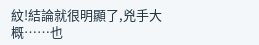紋!結論就很明顯了,兇手大概……也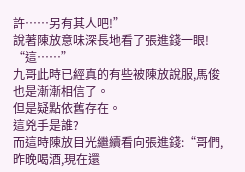許……另有其人吧!”
說著陳放意味深長地看了張進錢一眼!
“這……”
九哥此時已經真的有些被陳放說服,馬俊也是漸漸相信了。
但是疑點依舊存在。
這兇手是誰?
而這時陳放目光繼續看向張進錢:“哥們,昨晚喝酒,現在還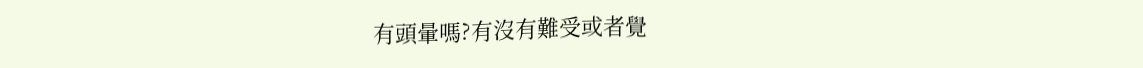有頭暈嗎?有沒有難受或者覺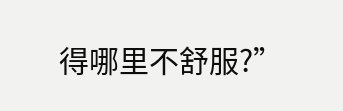得哪里不舒服?”